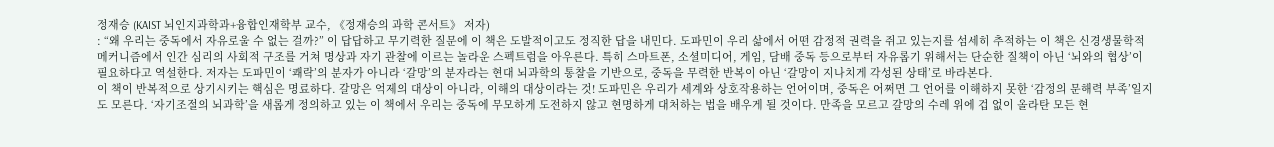정재승 (KAIST 뇌인지과학과+융합인재학부 교수, 《정재승의 과학 콘서트》 저자)
: “왜 우리는 중독에서 자유로울 수 없는 걸까?” 이 답답하고 무기력한 질문에 이 책은 도발적이고도 정직한 답을 내민다. 도파민이 우리 삶에서 어떤 감정적 권력을 쥐고 있는지를 섬세히 추적하는 이 책은 신경생물학적 메커니즘에서 인간 심리의 사회적 구조를 거쳐 명상과 자기 관찰에 이르는 놀라운 스펙트럼을 아우른다. 특히 스마트폰, 소셜미디어, 게임, 담배 중독 등으로부터 자유롭기 위해서는 단순한 질책이 아닌 ‘뇌와의 협상’이 필요하다고 역설한다. 저자는 도파민이 ‘쾌락’의 분자가 아니라 ‘갈망’의 분자라는 현대 뇌과학의 통찰을 기반으로, 중독을 무력한 반복이 아닌 ‘갈망이 지나치게 각성된 상태’로 바라본다.
이 책이 반복적으로 상기시키는 핵심은 명료하다. 갈망은 억제의 대상이 아니라, 이해의 대상이라는 것! 도파민은 우리가 세계와 상호작용하는 언어이며, 중독은 어쩌면 그 언어를 이해하지 못한 ‘감정의 문해력 부족’일지도 모른다. ‘자기조절의 뇌과학’을 새롭게 정의하고 있는 이 책에서 우리는 중독에 무모하게 도전하지 않고 현명하게 대처하는 법을 배우게 될 것이다. 만족을 모르고 갈망의 수레 위에 겁 없이 올라탄 모든 현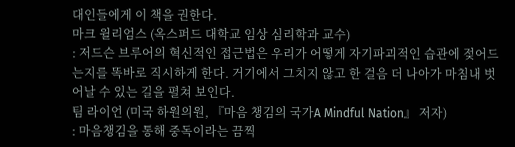대인들에게 이 책을 권한다.
마크 윌리엄스 (옥스퍼드 대학교 임상 심리학과 교수)
: 저드슨 브루어의 혁신적인 접근법은 우리가 어떻게 자기파괴적인 습관에 젖어드는지를 똑바로 직시하게 한다. 거기에서 그치지 않고 한 걸음 더 나아가 마침내 벗어날 수 있는 길을 펼쳐 보인다.
팀 라이언 (미국 하원의원, 『마음 챙김의 국가A Mindful Nation』 저자)
: 마음챙김을 통해 중독이라는 끔찍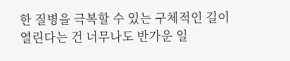한 질병을 극복할 수 있는 구체적인 길이 열린다는 건 너무나도 반가운 일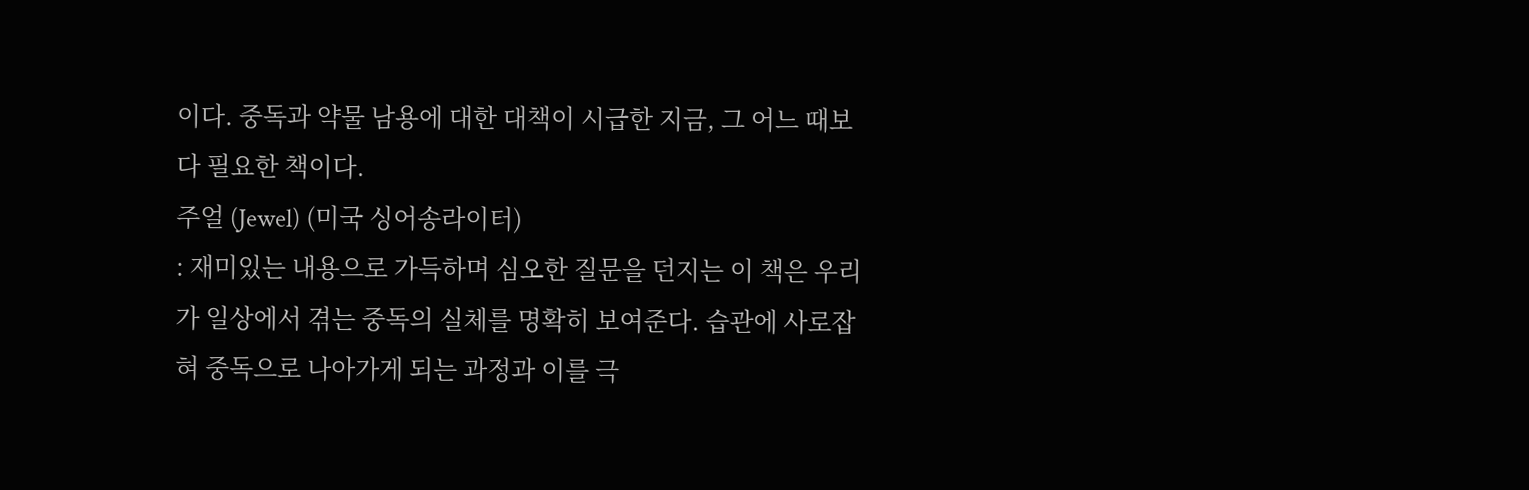이다. 중독과 약물 남용에 대한 대책이 시급한 지금, 그 어느 때보다 필요한 책이다.
주얼 (Jewel) (미국 싱어송라이터)
: 재미있는 내용으로 가득하며 심오한 질문을 던지는 이 책은 우리가 일상에서 겪는 중독의 실체를 명확히 보여준다. 습관에 사로잡혀 중독으로 나아가게 되는 과정과 이를 극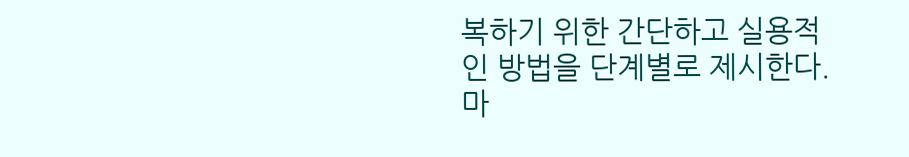복하기 위한 간단하고 실용적인 방법을 단계별로 제시한다. 마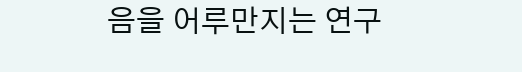음을 어루만지는 연구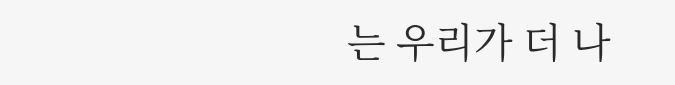는 우리가 더 나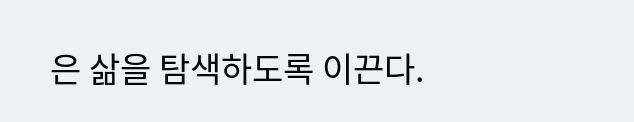은 삶을 탐색하도록 이끈다.